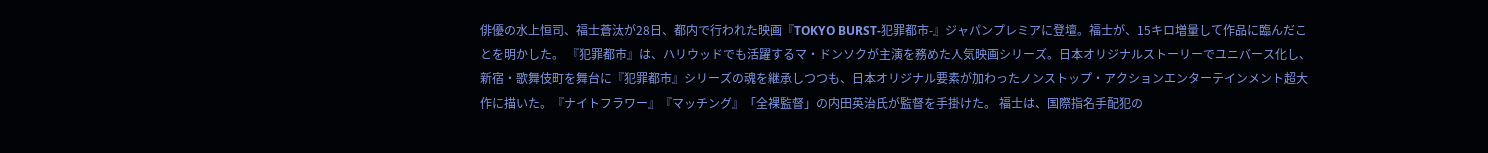俳優の水上恒司、福士蒼汰が28日、都内で行われた映画『TOKYO BURST-犯罪都市-』ジャパンプレミアに登壇。福士が、15キロ増量して作品に臨んだことを明かした。 『犯罪都市』は、ハリウッドでも活躍するマ・ドンソクが主演を務めた人気映画シリーズ。日本オリジナルストーリーでユニバース化し、新宿・歌舞伎町を舞台に『犯罪都市』シリーズの魂を継承しつつも、日本オリジナル要素が加わったノンストップ・アクションエンターテインメント超大作に描いた。『ナイトフラワー』『マッチング』「全裸監督」の内田英治氏が監督を手掛けた。 福士は、国際指名手配犯の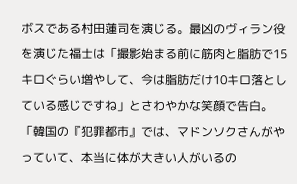ボスである村田蓮司を演じる。最凶のヴィラン役を演じた福士は「撮影始まる前に筋肉と脂肪で15キロぐらい増やして、今は脂肪だけ10キロ落としている感じですね」とさわやかな笑顔で告白。「韓国の『犯罪都市』では、マドンソクさんがやっていて、本当に体が大きい人がいるの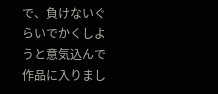で、負けないぐらいでかくしようと意気込んで作品に入りまし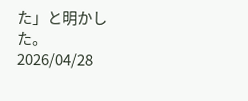た」と明かした。
2026/04/28